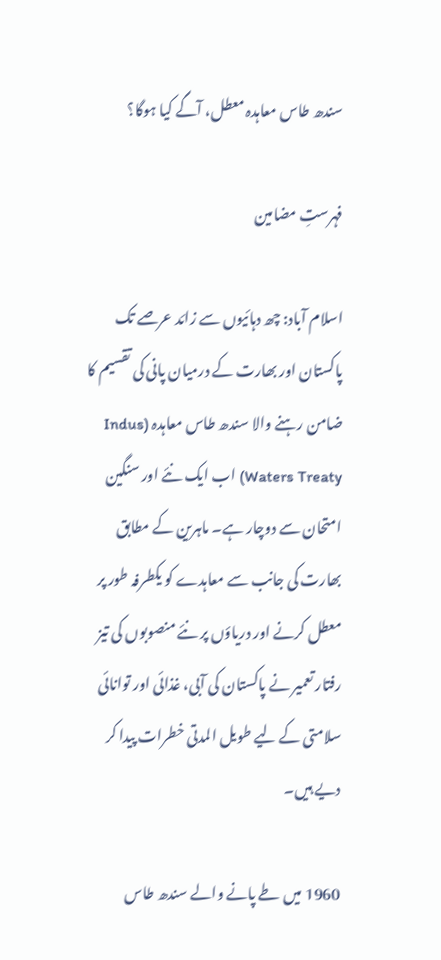سندھ طاس معاہدہ معطل، آگے کیا ہوگا؟

فہرستِ مضامین

اسلام آباد: چھ دہائیوں سے زائد عرصے تک پاکستان اور بھارت کے درمیان پانی کی تقسیم کا ضامن رہنے والا سندھ طاس معاہدہ (Indus Waters Treaty) اب ایک نئے اور سنگین امتحان سے دوچار ہے۔ ماہرین کے مطابق بھارت کی جانب سے معاہدے کو یکطرفہ طور پر معطل کرنے اور دریاؤں پر نئے منصوبوں کی تیز رفتار تعمیر نے پاکستان کی آبی، غذائی اور توانائی سلامتی کے لیے طویل المدتی خطرات پیدا کر دیے ہیں۔

1960 میں طے پانے والے سندھ طاس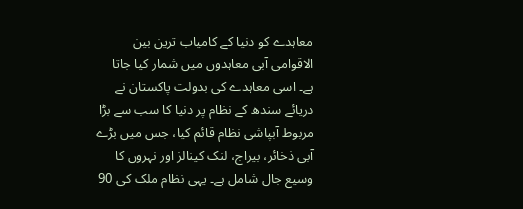معاہدے کو دنیا کے کامیاب ترین بین الاقوامی آبی معاہدوں میں شمار کیا جاتا ہے۔ اسی معاہدے کی بدولت پاکستان نے دریائے سندھ کے نظام پر دنیا کا سب سے بڑا مربوط آبپاشی نظام قائم کیا، جس میں بڑے آبی ذخائر، بیراج، لنک کینالز اور نہروں کا وسیع جال شامل ہے۔ یہی نظام ملک کی 90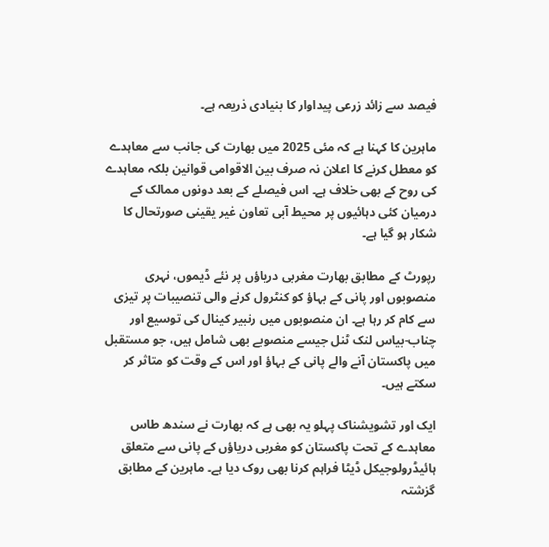فیصد سے زائد زرعی پیداوار کا بنیادی ذریعہ ہے۔

ماہرین کا کہنا ہے کہ مئی 2025 میں بھارت کی جانب سے معاہدے کو معطل کرنے کا اعلان نہ صرف بین الاقوامی قوانین بلکہ معاہدے کی روح کے بھی خلاف ہے۔ اس فیصلے کے بعد دونوں ممالک کے درمیان کئی دہائیوں پر محیط آبی تعاون غیر یقینی صورتحال کا شکار ہو گیا ہے۔

رپورٹ کے مطابق بھارت مغربی دریاؤں پر نئے ڈیموں، نہری منصوبوں اور پانی کے بہاؤ کو کنٹرول کرنے والی تنصیبات پر تیزی سے کام کر رہا ہے۔ ان منصوبوں میں رنبیر کینال کی توسیع اور چناب-بیاس لنک ٹنل جیسے منصوبے بھی شامل ہیں، جو مستقبل میں پاکستان آنے والے پانی کے بہاؤ اور اس کے وقت کو متاثر کر سکتے ہیں۔

ایک اور تشویشناک پہلو یہ بھی ہے کہ بھارت نے سندھ طاس معاہدے کے تحت پاکستان کو مغربی دریاؤں کے پانی سے متعلق ہائیڈرولوجیکل ڈیٹا فراہم کرنا بھی روک دیا ہے۔ ماہرین کے مطابق گزشتہ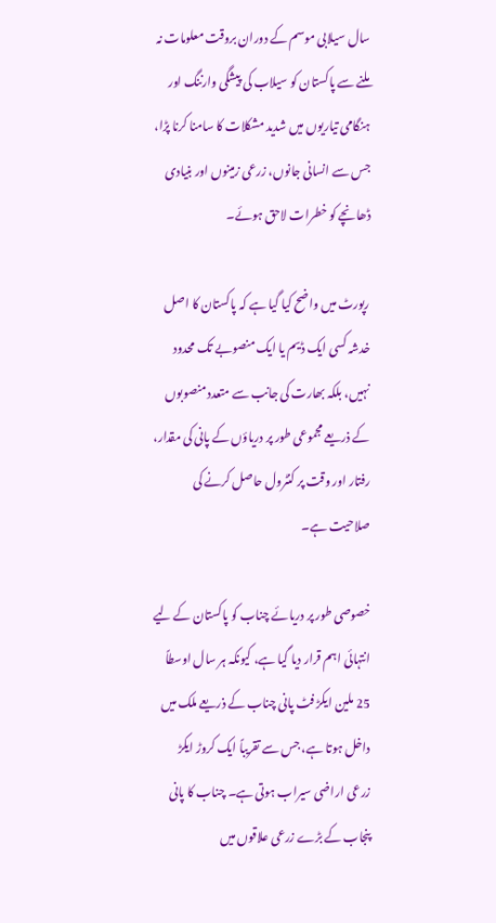سال سیلابی موسم کے دوران بروقت معلومات نہ ملنے سے پاکستان کو سیلاب کی پیشگی وارننگ اور ہنگامی تیاریوں میں شدید مشکلات کا سامنا کرنا پڑا، جس سے انسانی جانوں، زرعی زمینوں اور بنیادی ڈھانچے کو خطرات لاحق ہوئے۔

رپورٹ میں واضح کیا گیا ہے کہ پاکستان کا اصل خدشہ کسی ایک ڈیم یا ایک منصوبے تک محدود نہیں، بلکہ بھارت کی جانب سے متعدد منصوبوں کے ذریعے مجموعی طور پر دریاؤں کے پانی کی مقدار، رفتار اور وقت پر کنٹرول حاصل کرنے کی صلاحیت ہے۔

خصوصی طور پر دریائے چناب کو پاکستان کے لیے انتہائی اہم قرار دیا گیا ہے، کیونکہ ہر سال اوسطاً 25 ملین ایکڑ فٹ پانی چناب کے ذریعے ملک میں داخل ہوتا ہے، جس سے تقریباً ایک کروڑ ایکڑ زرعی اراضی سیراب ہوتی ہے۔ چناب کا پانی پنجاب کے بڑے زرعی علاقوں میں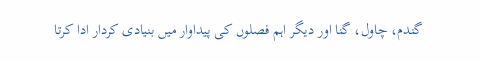گندم، چاول، گنا اور دیگر اہم فصلوں کی پیداوار میں بنیادی کردار ادا کرتا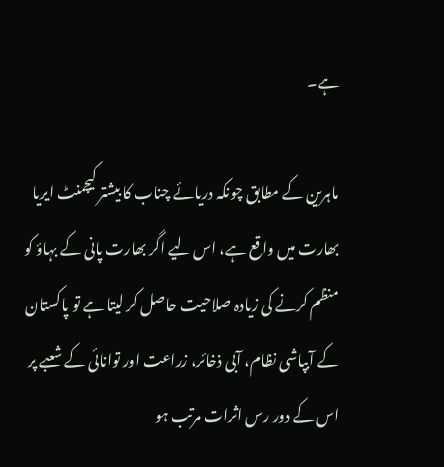ہے۔

ماہرین کے مطابق چونکہ دریائے چناب کا بیشتر کیچمنٹ ایریا بھارت میں واقع ہے، اس لیے اگر بھارت پانی کے بہاؤ کو منظم کرنے کی زیادہ صلاحیت حاصل کر لیتا ہے تو پاکستان کے آبپاشی نظام، آبی ذخائر، زراعت اور توانائی کے شعبے پر اس کے دور رس اثرات مرتب ہو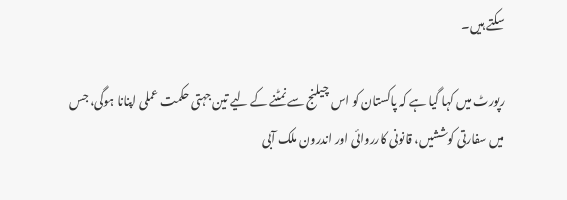سکتے ہیں۔

رپورٹ میں کہا گیا ہے کہ پاکستان کو اس چیلنج سے نمٹنے کے لیے تین جہتی حکمت عملی اپنانا ہوگی، جس میں سفارتی کوششیں، قانونی کارروائی اور اندرون ملک آبی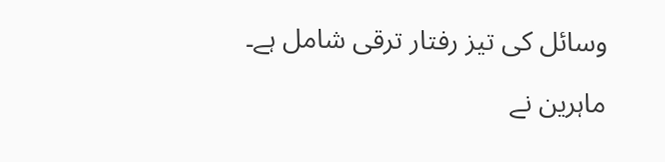وسائل کی تیز رفتار ترقی شامل ہے۔

ماہرین نے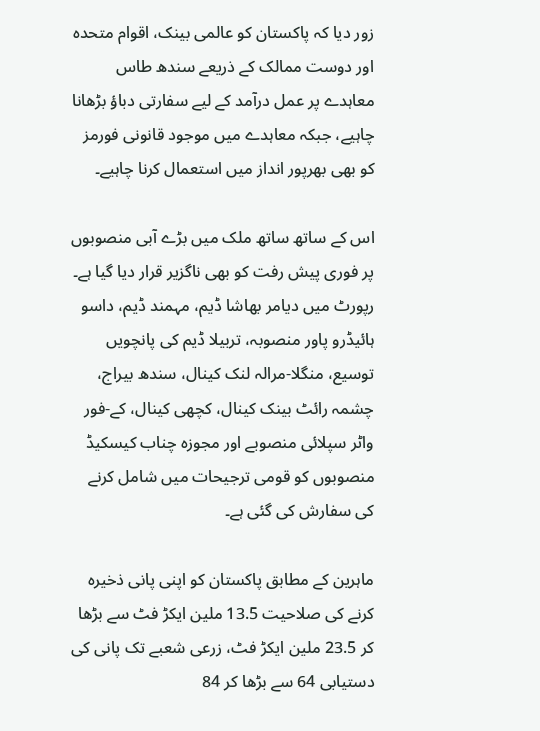زور دیا کہ پاکستان کو عالمی بینک، اقوام متحدہ اور دوست ممالک کے ذریعے سندھ طاس معاہدے پر عمل درآمد کے لیے سفارتی دباؤ بڑھانا چاہیے، جبکہ معاہدے میں موجود قانونی فورمز کو بھی بھرپور انداز میں استعمال کرنا چاہیے۔

اس کے ساتھ ساتھ ملک میں بڑے آبی منصوبوں پر فوری پیش رفت کو بھی ناگزیر قرار دیا گیا ہے۔ رپورٹ میں دیامر بھاشا ڈیم، مہمند ڈیم، داسو ہائیڈرو پاور منصوبہ، تربیلا ڈیم کی پانچویں توسیع، منگلا-مرالہ لنک کینال، سندھ بیراج، چشمہ رائٹ بینک کینال، کچھی کینال، کے-فور واٹر سپلائی منصوبے اور مجوزہ چناب کیسکیڈ منصوبوں کو قومی ترجیحات میں شامل کرنے کی سفارش کی گئی ہے۔

ماہرین کے مطابق پاکستان کو اپنی پانی ذخیرہ کرنے کی صلاحیت 13.5 ملین ایکڑ فٹ سے بڑھا کر 23.5 ملین ایکڑ فٹ، زرعی شعبے تک پانی کی دستیابی 64 سے بڑھا کر 84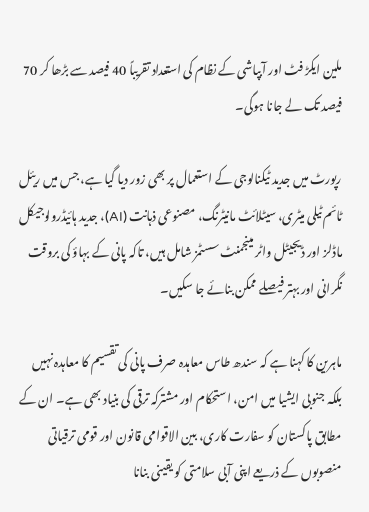ملین ایکڑ فٹ اور آبپاشی کے نظام کی استعداد تقریباً 40 فیصد سے بڑھا کر 70 فیصد تک لے جانا ہوگی۔

رپورٹ میں جدید ٹیکنالوجی کے استعمال پر بھی زور دیا گیا ہے، جس میں ریئل ٹائم ٹیلی میٹری، سیٹلائٹ مانیٹرنگ، مصنوعی ذہانت (AI)، جدید ہائیڈرولوجیکل ماڈلز اور ڈیجیٹل واٹر مینجمنٹ سسٹمز شامل ہیں، تاکہ پانی کے بہاؤ کی بروقت نگرانی اور بہتر فیصلے ممکن بنائے جا سکیں۔

ماہرین کا کہنا ہے کہ سندھ طاس معاہدہ صرف پانی کی تقسیم کا معاہدہ نہیں بلکہ جنوبی ایشیا میں امن، استحکام اور مشترکہ ترقی کی بنیاد بھی ہے۔ ان کے مطابق پاکستان کو سفارت کاری، بین الاقوامی قانون اور قومی ترقیاتی منصوبوں کے ذریعے اپنی آبی سلامتی کو یقینی بنانا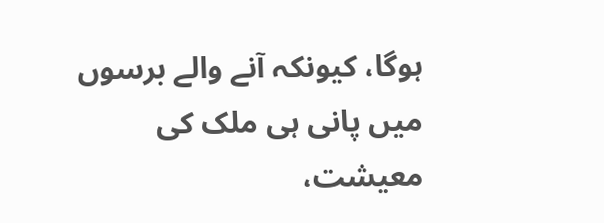ہوگا، کیونکہ آنے والے برسوں میں پانی ہی ملک کی معیشت،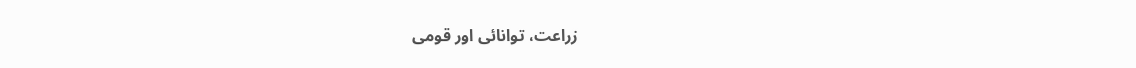زراعت، توانائی اور قومی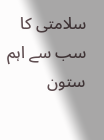سلامتی کا سب سے اہم ستون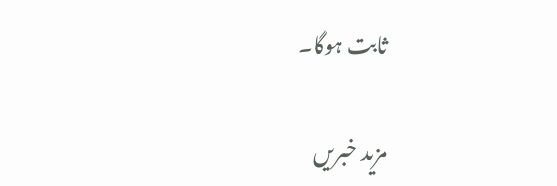ثابت ہوگا۔

مزید خبریں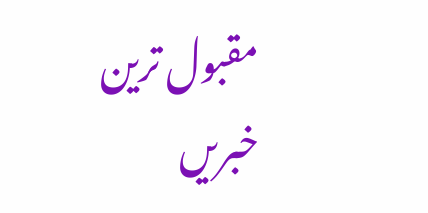مقبول ترین خبریں